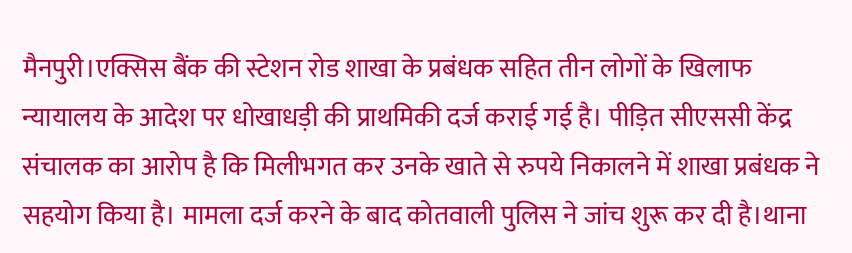मैनपुरी।एक्सिस बैंक की स्टेशन रोड शाखा के प्रबंधक सहित तीन लोगों के खिलाफ न्यायालय के आदेश पर धोखाधड़ी की प्राथमिकी दर्ज कराई गई है। पीड़ित सीएससी केंद्र संचालक का आरोप है कि मिलीभगत कर उनके खाते से रुपये निकालने में शाखा प्रबंधक ने सहयोग किया है। मामला दर्ज करने के बाद कोतवाली पुलिस ने जांच शुरू कर दी है।थाना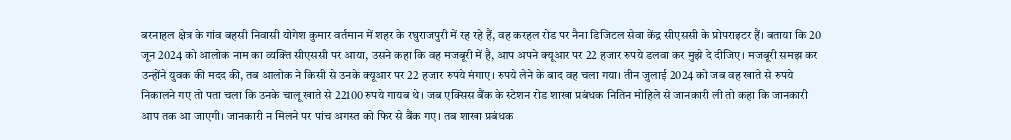बरनाहल क्षेत्र के गांव बहसी निवासी योगेश कुमार वर्तमान में शहर के रघुराजपुरी में रह रहे हैं, वह करहल रोड पर नैना डिजिटल सेवा केंद्र सीएससी के प्रोपराइटर हैं। बताया कि 20 जून 2024 को आलोक नाम का व्यक्ति सीएससी पर आया, उसने कहा कि वह मजबूरी में है, आप अपने क्यूआर पर 22 हजार रुपये डलवा कर मुझे दे दीजिए। मजबूरी समझ कर उन्होंने युवक की मदद की, तब आलोक ने किसी से उनके क्यूआर पर 22 हजार रुपये मंगाए। रुपये लेने के बाद वह चला गया। तीन जुलाई 2024 को जब वह खाते से रुपये निकालने गए तो पता चला कि उनके चालू खाते से 22100 रुपये गायब थे। जब एक्सिस बैंक के स्टेशन रोड शाखा प्रबंधक नितिन मोहिले से जानकारी ली तो कहा कि जानकारी आप तक आ जाएगी। जानकारी न मिलने पर पांच अगस्त को फिर से बैंक गए। तब शाखा प्रबंधक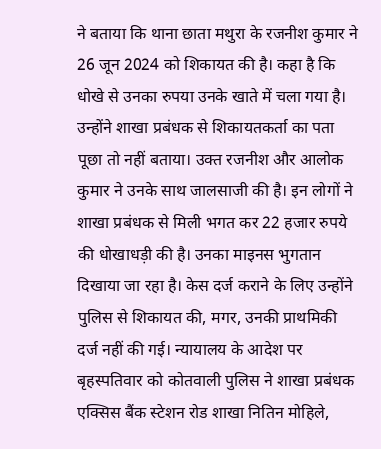ने बताया कि थाना छाता मथुरा के रजनीश कुमार ने 26 जून 2024 को शिकायत की है। कहा है कि धोखे से उनका रुपया उनके खाते में चला गया है। उन्होंने शाखा प्रबंधक से शिकायतकर्ता का पता पूछा तो नहीं बताया। उक्त रजनीश और आलोक कुमार ने उनके साथ जालसाजी की है। इन लोगों ने शाखा प्रबंधक से मिली भगत कर 22 हजार रुपये की धोखाधड़ी की है। उनका माइनस भुगतान दिखाया जा रहा है। केस दर्ज कराने के लिए उन्होंने पुलिस से शिकायत की, मगर, उनकी प्राथमिकी दर्ज नहीं की गई। न्यायालय के आदेश पर बृहस्पतिवार को कोतवाली पुलिस ने शाखा प्रबंधक एक्सिस बैंक स्टेशन रोड शाखा नितिन मोहिले,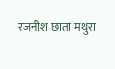रजनीश छाता मथुरा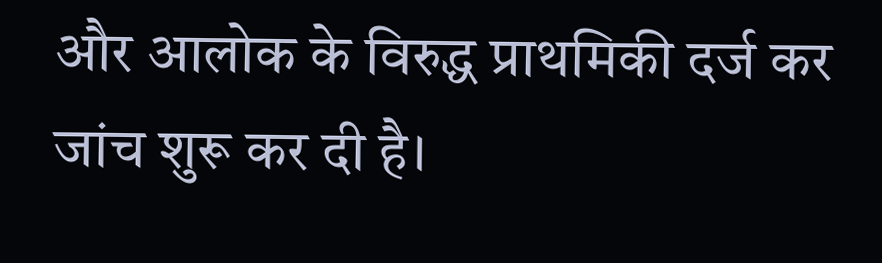और आलोक के विरुद्ध प्राथमिकी दर्ज कर जांच शुरू कर दी है।